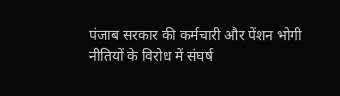पंजाब सरकार की कर्मचारी और पेंशन भोगी नीतियों के विरोध में संघर्ष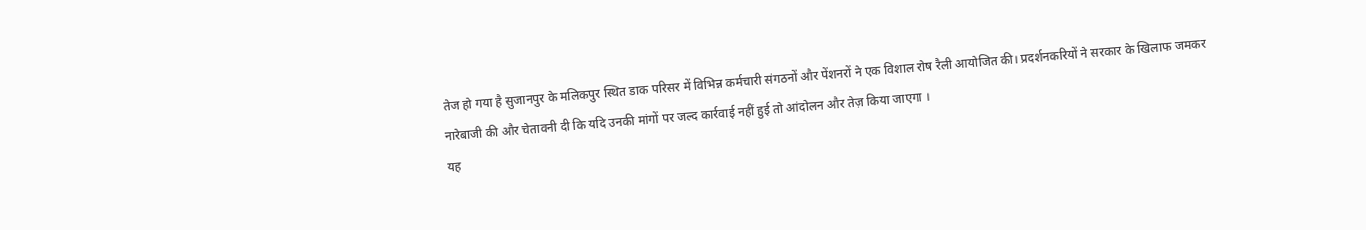तेज हो गया है सुजानपुर के मलिकपुर स्थित डाक परिसर में विभिन्न कर्मचारी संगठनों और पेंशनरों ने एक विशाल रोष रैली आयोजित की। प्रदर्शनकरियों ने सरकार के खिलाफ जमकर नारेबाजी की और चेतावनी दी कि यदि उनकी मांगों पर जल्द कार्रवाई नहीं हुई तो आंदोलन और तेज़ किया जाएगा ।
यह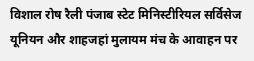विशाल रोष रैली पंजाब स्टेट मिनिस्टीरियल सर्विसेज यूनियन और शाहजहां मुलायम मंच के आवाहन पर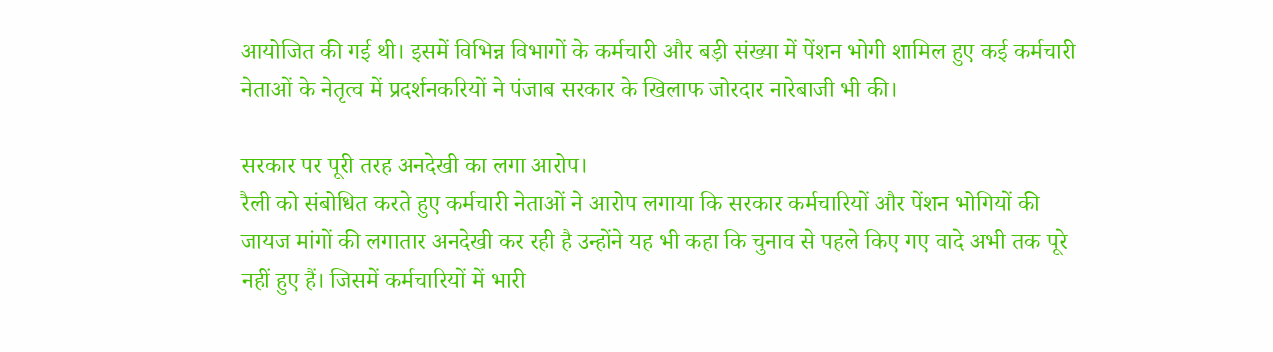आयोजित की गई थी। इसमें विभिन्न विभागों के कर्मचारी और बड़ी संख्या में पेंशन भोगी शामिल हुए कई कर्मचारी नेताओं के नेतृत्व में प्रदर्शनकरियों ने पंजाब सरकार के खिलाफ जोरदार नारेबाजी भी की।

सरकार पर पूरी तरह अनदेखी का लगा आरोप।
रैली को संबोधित करते हुए कर्मचारी नेताओं ने आरोप लगाया कि सरकार कर्मचारियों और पेंशन भोगियों की जायज मांगों की लगातार अनदेखी कर रही है उन्होंने यह भी कहा कि चुनाव से पहले किए गए वादे अभी तक पूरे नहीं हुए हैं। जिसमें कर्मचारियों में भारी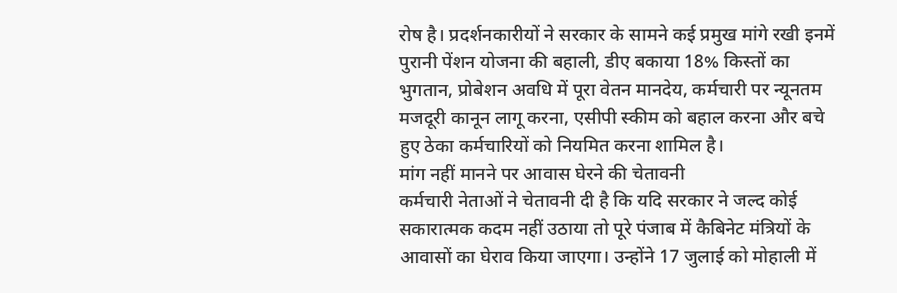रोष है। प्रदर्शनकारीयों ने सरकार के सामने कई प्रमुख मांगे रखी इनमें पुरानी पेंशन योजना की बहाली, डीए बकाया 18% किस्तों का भुगतान, प्रोबेशन अवधि में पूरा वेतन मानदेय, कर्मचारी पर न्यूनतम मजदूरी कानून लागू करना, एसीपी स्कीम को बहाल करना और बचे हुए ठेका कर्मचारियों को नियमित करना शामिल है।
मांग नहीं मानने पर आवास घेरने की चेतावनी
कर्मचारी नेताओं ने चेतावनी दी है कि यदि सरकार ने जल्द कोई सकारात्मक कदम नहीं उठाया तो पूरे पंजाब में कैबिनेट मंत्रियों के आवासों का घेराव किया जाएगा। उन्होंने 17 जुलाई को मोहाली में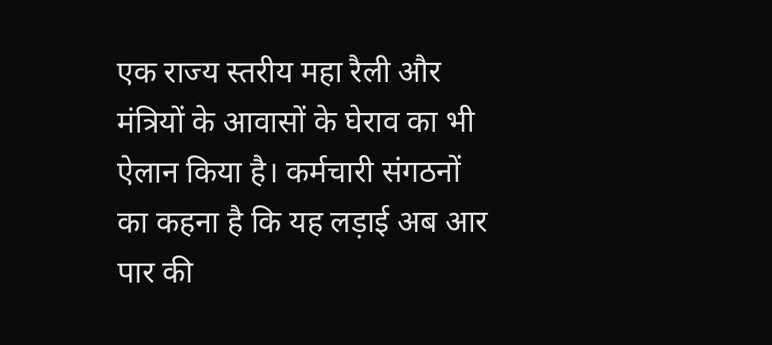एक राज्य स्तरीय महा रैली और मंत्रियों के आवासों के घेराव का भी ऐलान किया है। कर्मचारी संगठनों का कहना है कि यह लड़ाई अब आर पार की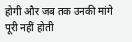होगी और जब तक उनकी मांगे पूरी नहीं होती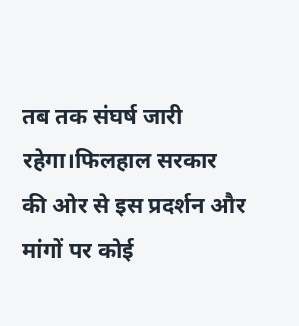तब तक संघर्ष जारी रहेगा।फिलहाल सरकार की ओर से इस प्रदर्शन और मांगों पर कोई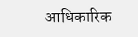आधिकारिक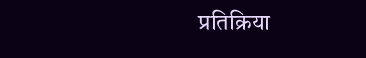प्रतिक्रिया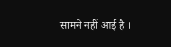सामने नहीं आई है ।